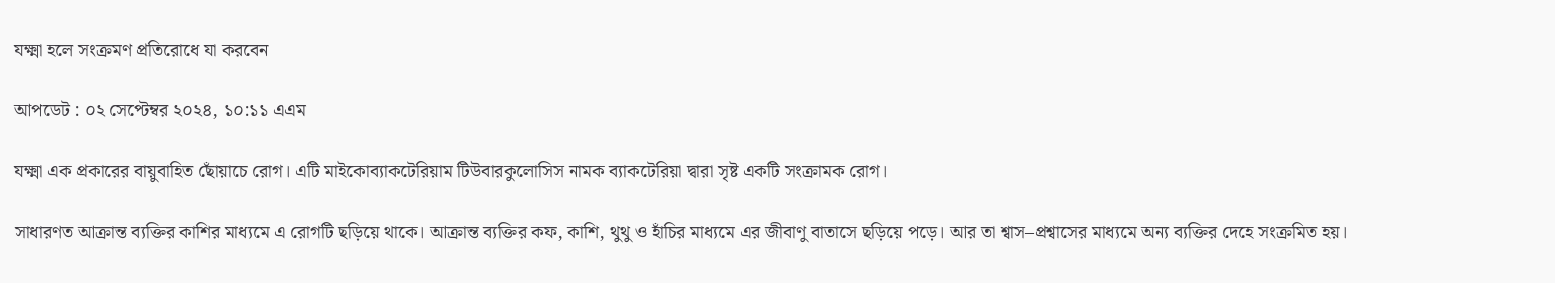যক্ষ্মা হলে সংক্রমণ প্রতিরোধে যা করবেন

আপডেট : ০২ সেপ্টেম্বর ২০২৪, ১০:১১ এএম

যক্ষ্মা এক প্রকারের বায়ুবাহিত ছোঁয়াচে রোগ। এটি মাইকোব্যাকটেরিয়াম টিউবারকুলোসিস নামক ব্যাকটেরিয়া দ্বারা সৃষ্ট একটি সংক্রামক রোগ।

সাধারণত আক্রান্ত ব্যক্তির কাশির মাধ্যমে এ রোগটি ছড়িয়ে থাকে। আক্রান্ত ব্যক্তির কফ, কাশি, থুথু ও হাঁচির মাধ্যমে এর জীবাণু বাতাসে ছড়িয়ে পড়ে। আর তা শ্বাস–প্রশ্বাসের মাধ্যমে অন্য ব্যক্তির দেহে সংক্রমিত হয়।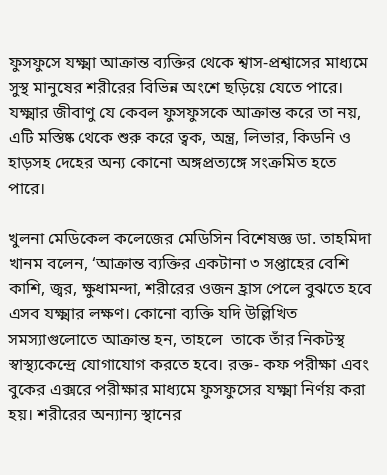ফুসফুসে যক্ষ্মা আক্রান্ত ব্যক্তির থেকে শ্বাস-প্রশ্বাসের মাধ্যমে সুস্থ মানুষের শরীরের বিভিন্ন অংশে ছড়িয়ে যেতে পারে। যক্ষ্মার জীবাণু যে কেবল ফুসফুসকে আক্রান্ত করে তা নয়, এটি মস্তিষ্ক থেকে শুরু করে ত্বক, অন্ত্র, লিভার, কিডনি ও হাড়সহ দেহের অন্য কোনো অঙ্গপ্রত্যঙ্গে সংক্রমিত হতে পারে।

খুলনা মেডিকেল কলেজের মেডিসিন বিশেষজ্ঞ ডা. তাহমিদা খানম বলেন, ‘আক্রান্ত ব্যক্তির একটানা ৩ সপ্তাহের বেশি কাশি, জ্বর, ক্ষুধামন্দা, শরীরের ওজন হ্রাস পেলে বুঝতে হবে এসব যক্ষ্মার লক্ষণ। কোনো ব্যক্তি যদি উল্লিখিত সমস্যাগুলোতে আক্রান্ত হন, তাহলে  তাকে তাঁর নিকটস্থ স্বাস্থ্যকেন্দ্রে যোগাযোগ করতে হবে। রক্ত- কফ পরীক্ষা এবং বুকের এক্সরে পরীক্ষার মাধ্যমে ফুসফুসের যক্ষ্মা নির্ণয় করা হয়। শরীরের অন্যান্য স্থানের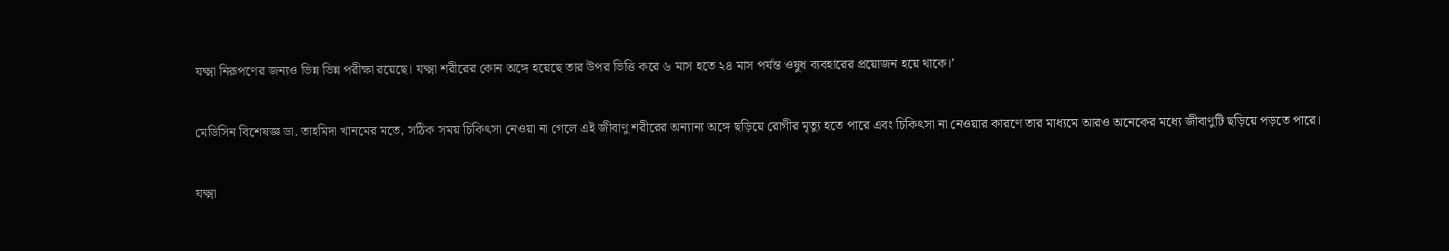যক্ষ্মা নিরূপণের জন্যও ভিন্ন ভিন্ন পরীক্ষা রয়েছে। যক্ষ্মা শরীরের কোন অঙ্গে হয়েছে তার উপর ভিত্তি করে ৬ মাস হতে ২৪ মাস পর্যন্ত ওষুধ ব্যবহারের প্রয়োজন হয়ে থাকে।’

মেডিসিন বিশেষজ্ঞ ডা. তাহমিদা খানমের মতে, সঠিক সময় চিকিৎসা নেওয়া না গেলে এই জীবাণু শরীরের অন্যান্য অঙ্গে ছড়িয়ে রোগীর মৃত্যু হতে পারে এবং চিকিৎসা না নেওয়ার কারণে তার মাধ্যমে আরও অনেকের মধ্যে জীবাণুটি ছড়িয়ে পড়তে পারে।

যক্ষ্মা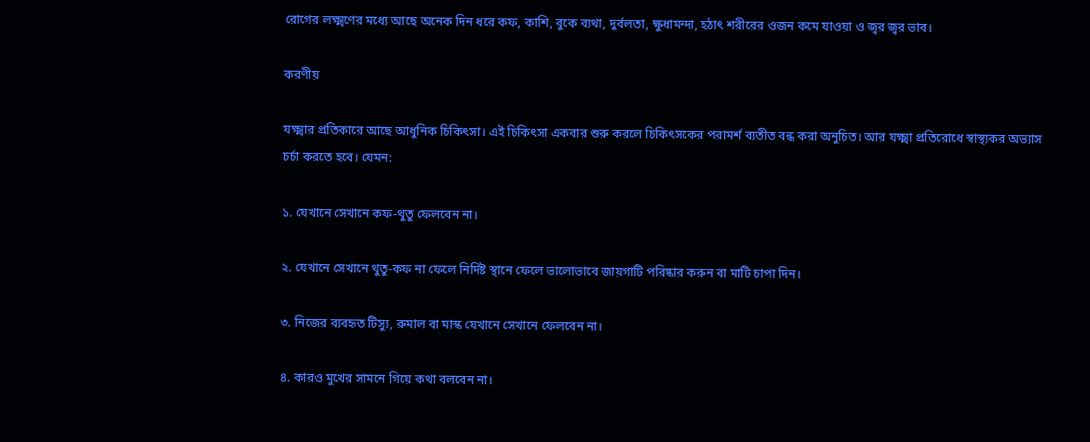রোগের লক্ষ্মণের মধ্যে আছে অনেক দিন ধরে কফ, কাশি, বুকে ব্যথা, দুর্বলতা, ক্ষুধামন্দা, হঠাৎ শরীরের ওজন কমে যাওয়া ও জ্বর জ্বর ভাব।

করণীয়

যক্ষ্মার প্রতিকারে আছে আধুনিক চিকিৎসা। এই চিকিৎসা একবার শুরু করলে চিকিৎসকের পরামর্শ ব্যতীত বন্ধ করা অনুচিত। আর যক্ষ্মা প্রতিরোধে স্বাস্থ্যকর অভ্যাস চর্চা করতে হবে। যেমন:

১. যেখানে সেখানে কফ-থুতু ফেলবেন না।

২. যেখানে সেখানে থুতু-কফ না ফেলে নির্দিষ্ট স্থানে ফেলে ভালোভাবে জায়গাটি পরিষ্কার করুন বা মাটি চাপা দিন।

৩. নিজের ব্যবহৃত টিস্যু, রুমাল বা মাস্ক যেখানে সেখানে ফেলবেন না।

৪. কারও মুখের সামনে গিয়ে কথা বলবেন না।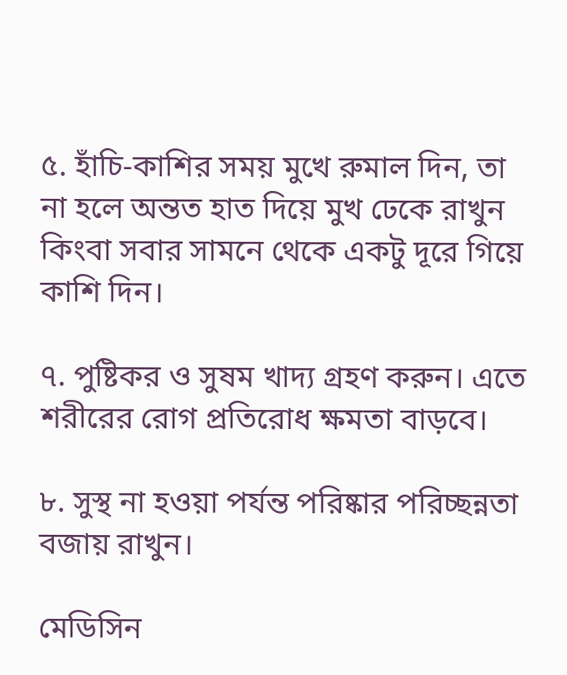৫. হাঁচি-কাশির সময় মুখে রুমাল দিন, তা না হলে অন্তত হাত দিয়ে মুখ ঢেকে রাখুন কিংবা সবার সামনে থেকে একটু দূরে গিয়ে কাশি দিন।

৭. পুষ্টিকর ও সুষম খাদ্য গ্রহণ করুন। এতে শরীরের রোগ প্রতিরোধ ক্ষমতা বাড়বে।

৮. সুস্থ না হওয়া পর্যন্ত পরিষ্কার পরিচ্ছন্নতা বজায় রাখুন।

মেডিসিন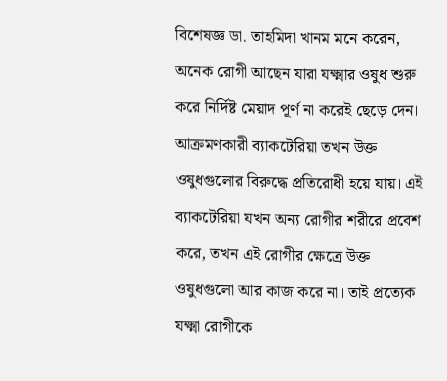বিশেষজ্ঞ ডা. তাহমিদা খানম মনে করেন, অনেক রোগী আছেন যারা যক্ষ্মার ওষুধ শুরু করে নির্দিষ্ট মেয়াদ পূর্ণ না করেই ছেড়ে দেন। আক্রমণকারী ব্যাকটেরিয়া তখন উক্ত ওষুধগুলোর বিরুদ্ধে প্রতিরোধী হয়ে যায়। এই ব্যাকটেরিয়া যখন অন্য রোগীর শরীরে প্রবেশ করে, তখন এই রোগীর ক্ষেত্রে উক্ত ওষুধগুলো আর কাজ করে না। তাই প্রত্যেক যক্ষ্মা রোগীকে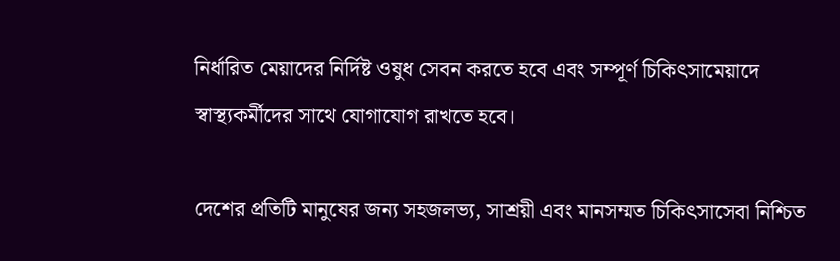নির্ধারিত মেয়াদের নির্দিষ্ট ওষুধ সেবন করতে হবে এবং সম্পূর্ণ চিকিৎসামেয়াদে স্বাস্থ্যকর্মীদের সাথে যোগাযোগ রাখতে হবে।

দেশের প্রতিটি মানুষের জন্য সহজলভ্য, সাশ্রয়ী এবং মানসম্মত চিকিৎসাসেবা নিশ্চিত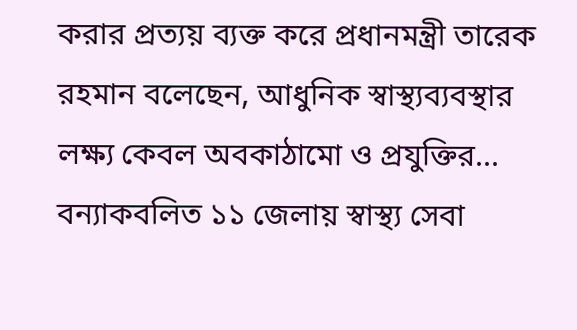করার প্রত্যয় ব্যক্ত করে প্রধানমন্ত্রী তারেক রহমান বলেছেন, আধুনিক স্বাস্থ্যব্যবস্থার লক্ষ্য কেবল অবকাঠামো ও প্রযুক্তির...
বন্যাকবলিত ১১ জেলায় স্বাস্থ্য সেবা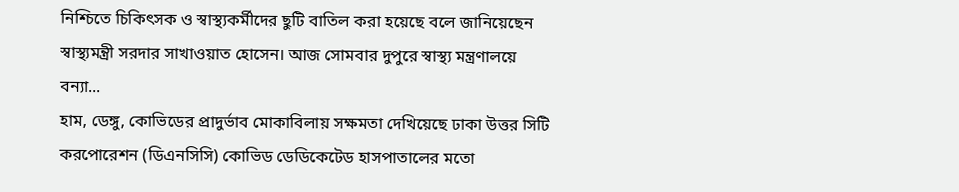নিশ্চিতে চিকিৎসক ও স্বাস্থ্যকর্মীদের ছুটি বাতিল করা হয়েছে বলে জানিয়েছেন স্বাস্থ্যমন্ত্রী সরদার সাখাওয়াত হোসেন। আজ সোমবার দুপুরে স্বাস্থ্য মন্ত্রণালয়ে বন‍্যা...
হাম, ডেঙ্গু, কোভিডের প্রাদুর্ভাব মোকাবিলায় সক্ষমতা দেখিয়েছে ঢাকা উত্তর সিটি করপোরেশন (ডিএনসিসি) কোভিড ডেডিকেটেড হাসপাতালের মতো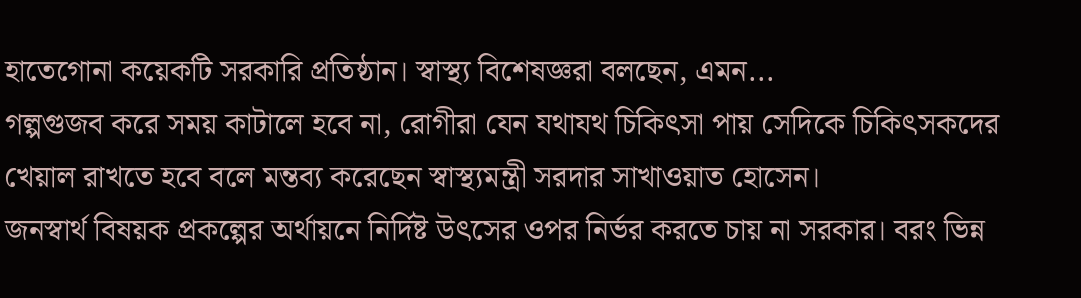হাতেগোনা কয়েকটি সরকারি প্রতিষ্ঠান। স্বাস্থ্য বিশেষজ্ঞরা বলছেন, এমন...
গল্পগুজব করে সময় কাটালে হবে না, রোগীরা যেন যথাযথ চিকিৎসা পায় সেদিকে চিকিৎসকদের খেয়াল রাখতে হবে বলে মন্তব্য করেছেন স্বাস্থ্যমন্ত্রী সরদার সাখাওয়াত হোসেন।
জনস্বার্থ বিষয়ক প্রকল্পের অর্থায়নে নির্দিষ্ট উৎসের ওপর নির্ভর করতে চায় না সরকার। বরং ভিন্ন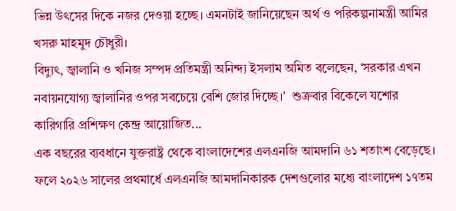ভিন্ন উৎসের দিকে নজর দেওয়া হচ্ছে। এমনটাই জানিয়েছেন অর্থ ও পরিকল্পনামন্ত্রী আমির খসরু মাহমুদ চৌধুরী।
বিদ্যুৎ, জ্বালানি ও খনিজ সম্পদ প্রতিমন্ত্রী অনিন্দ্য ইসলাম অমিত বলেছেন, ‘সরকার এখন নবায়নযোগ্য জ্বালানির ওপর সবচেয়ে বেশি জোর দিচ্ছে।’  শুক্রবার বিকেলে যশোর কারিগারি প্রশিক্ষণ কেন্দ্র আয়োজিত...
এক বছরের ব্যবধানে যুক্তরাষ্ট্র থেকে বাংলাদেশের এলএনজি আমদানি ৬১ শতাংশ বেড়েছে। ফলে ২০২৬ সালের প্রথমার্ধে এলএনজি আমদানিকারক দেশগুলোর মধ্যে বাংলাদেশ ১৭তম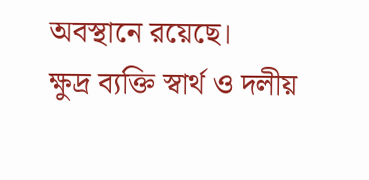অবস্থানে রয়েছে।
ক্ষুদ্র ব্যক্তি স্বার্থ ও দলীয়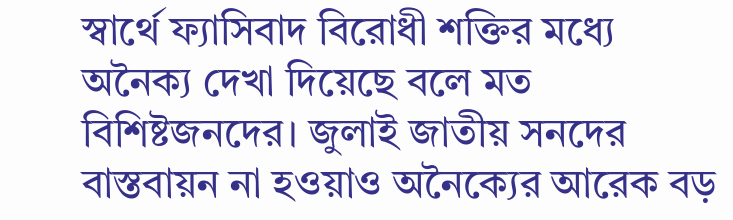স্বার্থে ফ্যাসিবাদ বিরোধী শক্তির মধ্যে অনৈক্য দেখা দিয়েছে বলে মত বিশিষ্টজনদের। জুলাই জাতীয় সনদের বাস্তবায়ন না হওয়াও অনৈক্যের আরেক বড়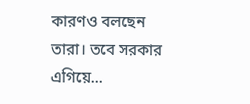কারণও বলছেন তারা। তবে সরকার এগিয়ে...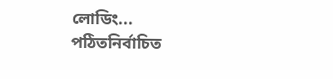লোডিং...
পঠিতনির্বাচিত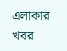এলাকার খবর